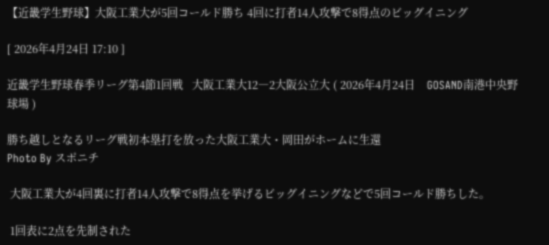【近畿学生野球】大阪工業大が5回コールド勝ち 4回に打者14人攻撃で8得点のビッグイニング

[ 2026年4月24日 17:10 ]

近畿学生野球春季リーグ第4節1回戦   大阪工業大12―2大阪公立大 ( 2026年4月24日    GOSAND南港中央野球場 )

勝ち越しとなるリーグ戦初本塁打を放った大阪工業大・岡田がホームに生還
Photo By スポニチ

 大阪工業大が4回裏に打者14人攻撃で8得点を挙げるビッグイニングなどで5回コールド勝ちした。

 1回表に2点を先制された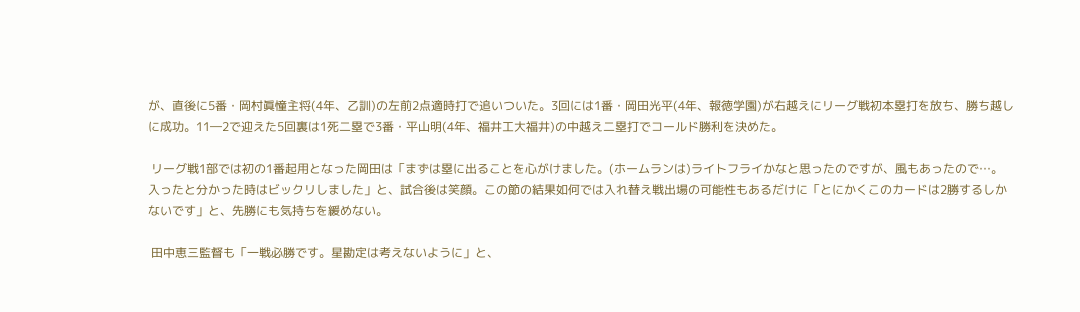が、直後に5番・岡村眞憧主将(4年、乙訓)の左前2点適時打で追いついた。3回には1番・岡田光平(4年、報徳学園)が右越えにリーグ戦初本塁打を放ち、勝ち越しに成功。11―2で迎えた5回裏は1死二塁で3番・平山明(4年、福井工大福井)の中越え二塁打でコールド勝利を決めた。

 リーグ戦1部では初の1番起用となった岡田は「まずは塁に出ることを心がけました。(ホームランは)ライトフライかなと思ったのですが、風もあったので…。入ったと分かった時はビックリしました」と、試合後は笑顔。この節の結果如何では入れ替え戦出場の可能性もあるだけに「とにかくこのカードは2勝するしかないです」と、先勝にも気持ちを緩めない。

 田中恵三監督も「一戦必勝です。星勘定は考えないように」と、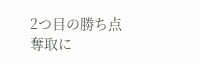2つ目の勝ち点奪取に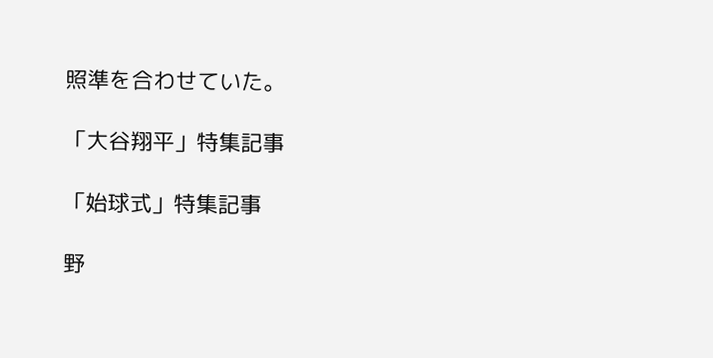照準を合わせていた。

「大谷翔平」特集記事

「始球式」特集記事

野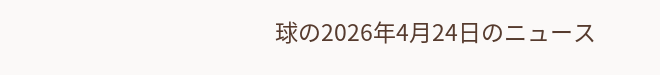球の2026年4月24日のニュース